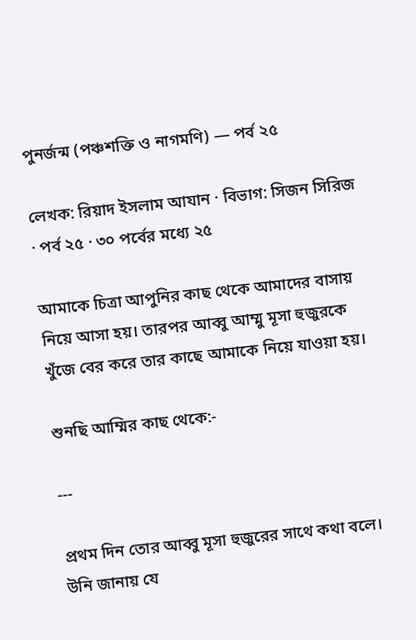পুনর্জন্ম (পঞ্চশক্তি ও নাগমণি) — পর্ব ২৫

লেখক: রিয়াদ ইসলাম আযান · বিভাগ: সিজন সিরিজ · পর্ব ২৫ · ৩০ পর্বের মধ্যে ২৫

আমাকে চিত্রা আপুনির কাছ থেকে আমাদের বাসায় নিয়ে আসা হয়। তারপর আব্বু আম্মু মূসা হুজুরকে খুঁজে বের করে তার কাছে আমাকে নিয়ে যাওয়া হয়।

শুনছি আম্মির কাছ থেকে:-

---

প্রথম দিন তোর আব্বু মূসা হুজুরের সাথে কথা বলে। উনি জানায় যে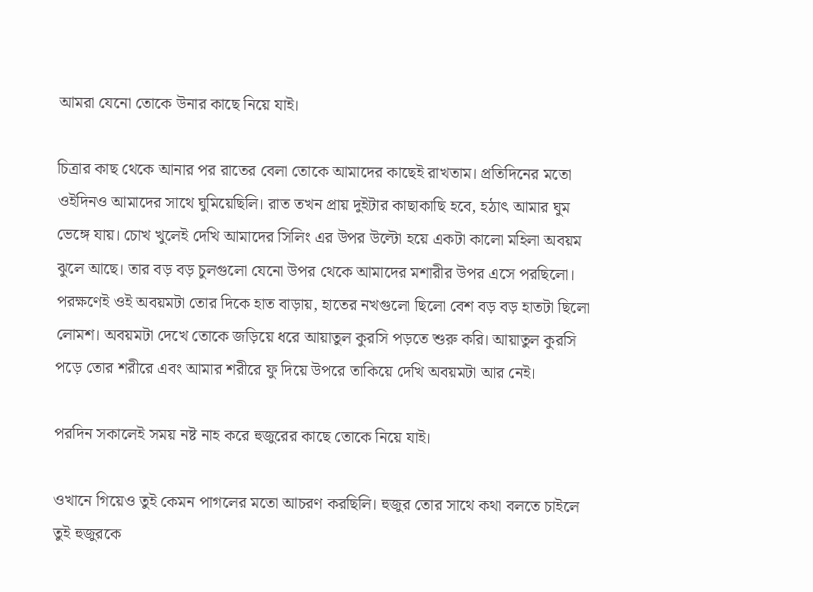আমরা যেনো তোকে উনার কাছে নিয়ে যাই।

চিত্রার কাছ থেকে আনার পর রাতের বেলা তোকে আমাদের কাছেই রাখতাম। প্রতিদিনের মতো ওইদিনও আমাদের সাথে ঘুমিয়েছিলি। রাত তখন প্রায় দুইটার কাছাকাছি হবে, হঠাৎ আমার ঘুম ভেঙ্গে যায়। চোখ খুলেই দেখি আমাদের সিলিং এর উপর উল্টো হয়ে একটা কালো মহিলা অবয়ম ঝুলে আছে। তার বড় বড় চুলগুলো যেনো উপর থেকে আমাদের মশারীর উপর এসে পরছিলো। পরক্ষণেই ওই অবয়মটা তোর দিকে হাত বাড়ায়, হাতের নখগুলো ছিলো বেশ বড় বড় হাতটা ছিলো লোমশ। অবয়মটা দেখে তোকে জড়িয়ে ধরে আয়াতুল কুরসি পড়তে শুরু করি। আয়াতুল কুরসি পড়ে তোর শরীরে এবং আমার শরীরে ফু দিয়ে উপরে তাকিয়ে দেখি অবয়মটা আর নেই।

পরদিন সকালেই সময় নষ্ট নাহ করে হুজুরের কাছে তোকে নিয়ে যাই।

ওখানে গিয়েও তুই কেমন পাগলের মতো আচরণ করছিলি। হুজুর তোর সাথে কথা বলতে চাইলে তুই হুজুরকে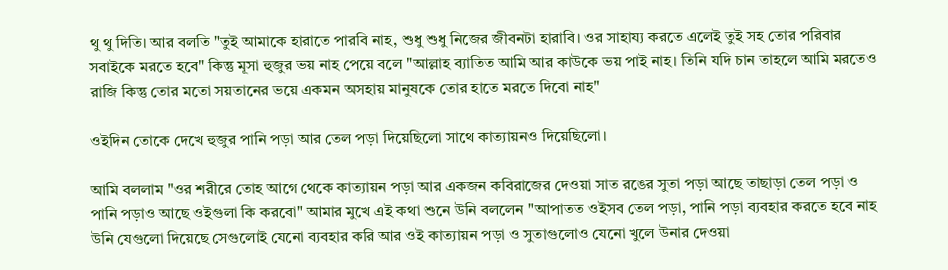থু থু দিতি। আর বলতি "তুই আমাকে হারাতে পারবি নাহ, শুধু শুধু নিজের জীবনটা হারাবি। ওর সাহায্য করতে এলেই তুই সহ তোর পরিবার সবাইকে মরতে হবে" কিন্তু মূসা হুজুর ভয় নাহ পেয়ে বলে "আল্লাহ ব্যাতিত আমি আর কাউকে ভয় পাই নাহ। তিনি যদি চান তাহলে আমি মরতেও রাজি কিন্তু তোর মতো সয়তানের ভয়ে একমন অসহায় মানুষকে তোর হাতে মরতে দিবো নাহ"

ওইদিন তোকে দেখে হুজুর পানি পড়া আর তেল পড়া দিয়েছিলো সাথে কাত্যায়নও দিয়েছিলো।

আমি বললাম "ওর শরীরে তোহ আগে থেকে কাত্যায়ন পড়া আর একজন কবিরাজের দেওয়া সাত রঙের সুতা পড়া আছে তাছাড়া তেল পড়া ও পানি পড়াও আছে ওইগুলা কি করবো" আমার মুখে এই কথা শুনে উনি বললেন "আপাতত ওইসব তেল পড়া, পানি পড়া ব্যবহার করতে হবে নাহ উনি যেগুলো দিয়েছে সেগুলোই যেনো ব্যবহার করি আর ওই কাত্যায়ন পড়া ও সুতাগুলোও যেনো খুলে উনার দেওয়া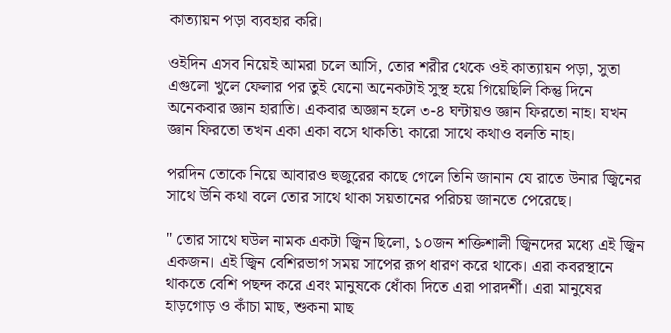কাত্যায়ন পড়া ব্যবহার করি।

ওইদিন এসব নিয়েই আমরা চলে আসি, তোর শরীর থেকে ওই কাত্যায়ন পড়া, সুতা এগুলো খুলে ফেলার পর তুই যেনো অনেকটাই সুস্থ হয়ে গিয়েছিলি কিন্তু দিনে অনেকবার জ্ঞান হারাতি। একবার অজ্ঞান হলে ৩-৪ ঘন্টায়ও জ্ঞান ফিরতো নাহ। যখন জ্ঞান ফিরতো তখন একা একা বসে থাকতি৷ কারো সাথে কথাও বলতি নাহ।

পরদিন তোকে নিয়ে আবারও হুজুরের কাছে গেলে তিনি জানান যে রাতে উনার জ্বিনের সাথে উনি কথা বলে তোর সাথে থাকা সয়তানের পরিচয় জানতে পেরেছে।

" তোর সাথে ঘউল নামক একটা জ্বিন ছিলো, ১০জন শক্তিশালী জ্বিনদের মধ্যে এই জ্বিন একজন। এই জ্বিন বেশিরভাগ সময় সাপের রূপ ধারণ করে থাকে। এরা কবরস্থানে থাকতে বেশি পছন্দ করে এবং মানুষকে ধোঁকা দিতে এরা পারদর্শী। এরা মানুষের হাড়গোড় ও কাঁচা মাছ, শুকনা মাছ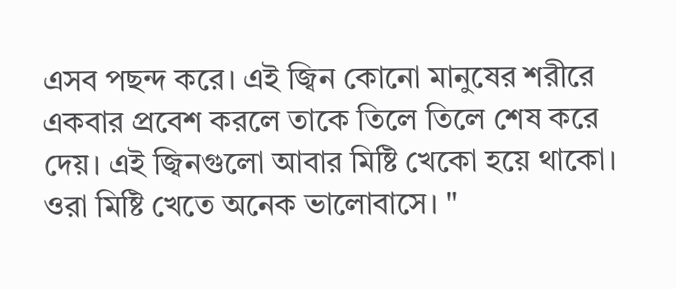এসব পছন্দ করে। এই জ্বিন কোনো মানুষের শরীরে একবার প্রবেশ করলে তাকে তিলে তিলে শেষ করে দেয়। এই জ্বিনগুলো আবার মিষ্টি খেকো হয়ে থাকো। ওরা মিষ্টি খেতে অনেক ভালোবাসে। "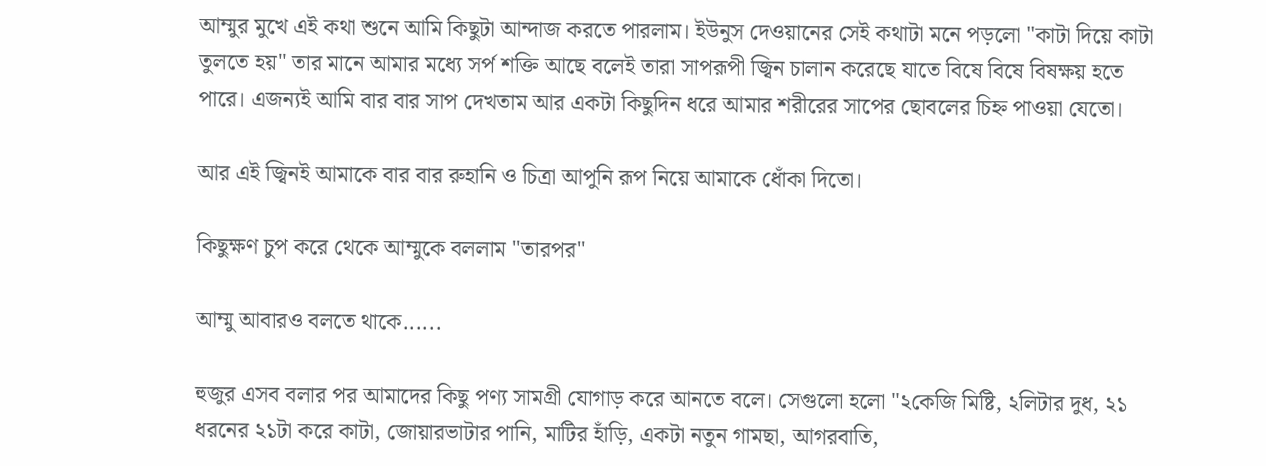আম্মুর মুখে এই কথা শুনে আমি কিছুটা আন্দাজ করতে পারলাম। ইউনুস দেওয়ানের সেই কথাটা মনে পড়লো "কাটা দিয়ে কাটা তুলতে হয়" তার মানে আমার মধ্যে সর্প শক্তি আছে বলেই তারা সাপরূপী জ্বিন চালান করেছে যাতে বিষে বিষে বিষক্ষয় হতে পারে। এজন্যই আমি বার বার সাপ দেখতাম আর একটা কিছুদিন ধরে আমার শরীরের সাপের ছোবলের চিহ্ন পাওয়া যেতো।

আর এই জ্বিনই আমাকে বার বার রুহানি ও চিত্রা আপুনি রূপ নিয়ে আমাকে ধোঁকা দিতো।

কিছুক্ষণ চুপ করে থেকে আম্মুকে বললাম "তারপর"

আম্মু আবারও বলতে থাকে......

হুজুর এসব বলার পর আমাদের কিছু পণ্য সামগ্রী যোগাড় করে আনতে বলে। সেগুলো হলো "২কেজি মিষ্টি, ২লিটার দুধ, ২১ ধরনের ২১টা করে কাটা, জোয়ারভাটার পানি, মাটির হাঁড়ি, একটা নতুন গামছা, আগরবাতি,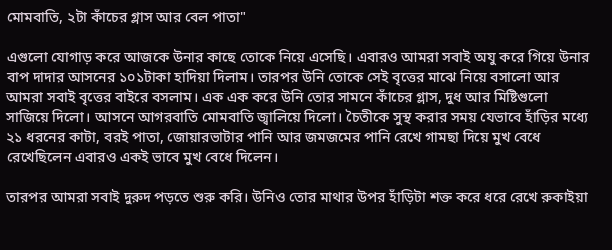মোমবাতি, ২টা কাঁচের গ্লাস আর বেল পাতা"

এগুলো যোগাড় করে আজকে উনার কাছে তোকে নিয়ে এসেছি। এবারও আমরা সবাই অযু করে গিয়ে উনার বাপ দাদার আসনের ১০১টাকা হাদিয়া দিলাম। তারপর উনি তোকে সেই বৃত্তের মাঝে নিয়ে বসালো আর আমরা সবাই বৃত্তের বাইরে বসলাম। এক এক করে উনি তোর সামনে কাঁচের গ্লাস, দুধ আর মিষ্টিগুলো সাজিয়ে দিলো। আসনে আগরবাতি মোমবাতি জ্বালিয়ে দিলো। চৈতীকে সুস্থ করার সময় যেভাবে হাঁড়ির মধ্যে ২১ ধরনের কাটা, বরই পাতা, জোয়ারভাটার পানি আর জমজমের পানি রেখে গামছা দিয়ে মুখ বেধে রেখেছিলেন এবারও একই ভাবে মুখ বেধে দিলেন।

তারপর আমরা সবাই দুরুদ পড়তে শুরু করি। উনিও তোর মাথার উপর হাঁড়িটা শক্ত করে ধরে রেখে রুকাইয়া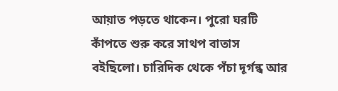আয়াত পড়তে থাকেন। পুরো ঘরটি কাঁপতে শুরু করে সাথপ বাতাস বইছিলো। চারিদিক থেকে পঁচা দূর্গন্ধ আর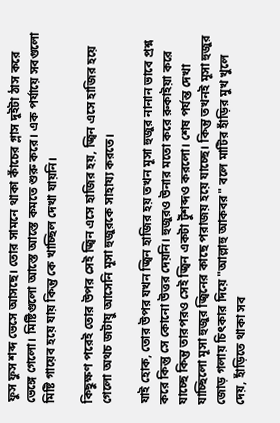ফুস ফুস শব্দ ভেসে আসছে। তোর সামনে থাকা কাঁচের গ্লাস দুইটা ঠাস করে ভেঙ্গে গেলো। মিষ্টিগুলো আস্তে আস্তে কমতে শুরু করে। এক পর্যায়ে সবগুলো মিষ্টি গায়েব হয়ে যায় কিন্তু কে খাচ্ছিল দেখা যায়নি।

কিছুক্ষণ পরেই তোর উপর সেই জ্বিন এসে হাজির হয়, জ্বিন এসে হাজির হয়ে গেলো অথচ জটায়ু আসেনি মূসা হুজুরকে সাহায্য করতে।

যাই হোক, তোর উপর যখন জ্বিন হাজির হয় তখন মূসা হুজুর নানান ভাবে প্রশ্ন করে কিন্তু সে কোনো উত্তর দেয়নি। হুজুরও উনার মতো করে রুকাইয়া করে যাচ্ছে কিন্তু তারপরও সেই জ্বিন একটা টুঁশব্দও করলো। শেষ পর্যন্ত দেখা যাচ্ছিলো মূসা হুজুর জ্বিনের কাছে পরাজয় হয়ে যাচ্ছে। কিন্তু তখনই মূসা হুজুর জোড় গলায় চিৎকার দিয়ে "আল্লাহু আকবর" বলে মাটির হাঁড়ির মুখ খুলে দেয়, হাঁড়িতে থাকা সব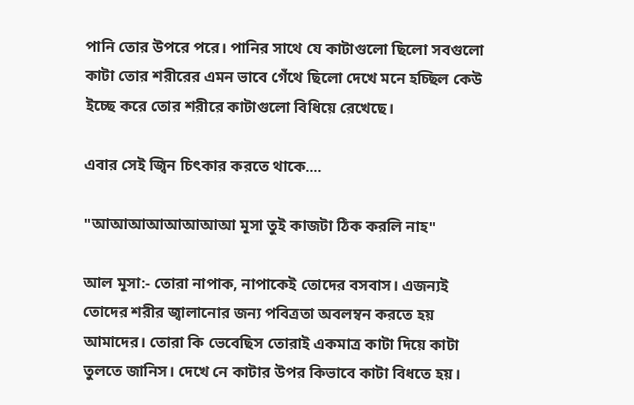পানি তোর উপরে পরে। পানির সাথে যে কাটাগুলো ছিলো সবগুলো কাটা তোর শরীরের এমন ভাবে গেঁথে ছিলো দেখে মনে হচ্ছিল কেউ ইচ্ছে করে তোর শরীরে কাটাগুলো বিধিয়ে রেখেছে।

এবার সেই জ্বিন চিৎকার করতে থাকে....

"আআআআআআআআ মূসা তুই কাজটা ঠিক করলি নাহ"

আল মূসা:- তোরা নাপাক, নাপাকেই তোদের বসবাস। এজন্যই তোদের শরীর জ্বালানোর জন্য পবিত্রতা অবলম্বন করতে হয় আমাদের। তোরা কি ভেবেছিস তোরাই একমাত্র কাটা দিয়ে কাটা তুলতে জানিস। দেখে নে কাটার উপর কিভাবে কাটা বিধতে হয়।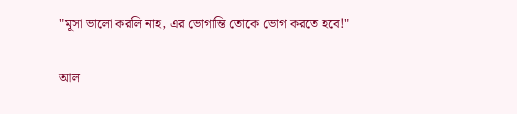"মূসা ভালো করলি নাহ, এর ভোগান্তি তোকে ভোগ করতে হবে!"

আল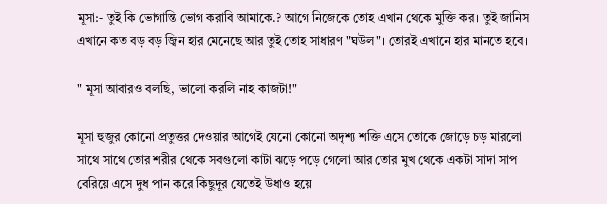মূসা:- তুই কি ভোগান্তি ভোগ করাবি আমাকে.? আগে নিজেকে তোহ এখান থেকে মুক্তি কর। তুই জানিস এখানে কত বড় বড় জ্বিন হার মেনেছে আর তুই তোহ সাধারণ "ঘউল"। তোরই এখানে হার মানতে হবে।

" মূসা আবারও বলছি, ভালো করলি নাহ কাজটা!"

মূসা হুজুর কোনো প্রতুত্তর দেওয়ার আগেই যেনো কোনো অদৃশ্য শক্তি এসে তোকে জোড়ে চড় মারলো সাথে সাথে তোর শরীর থেকে সবগুলো কাটা ঝড়ে পড়ে গেলো আর তোর মুখ থেকে একটা সাদা সাপ বেরিয়ে এসে দুধ পান করে কিছুদূর যেতেই উধাও হয়ে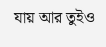যায় আর তুইও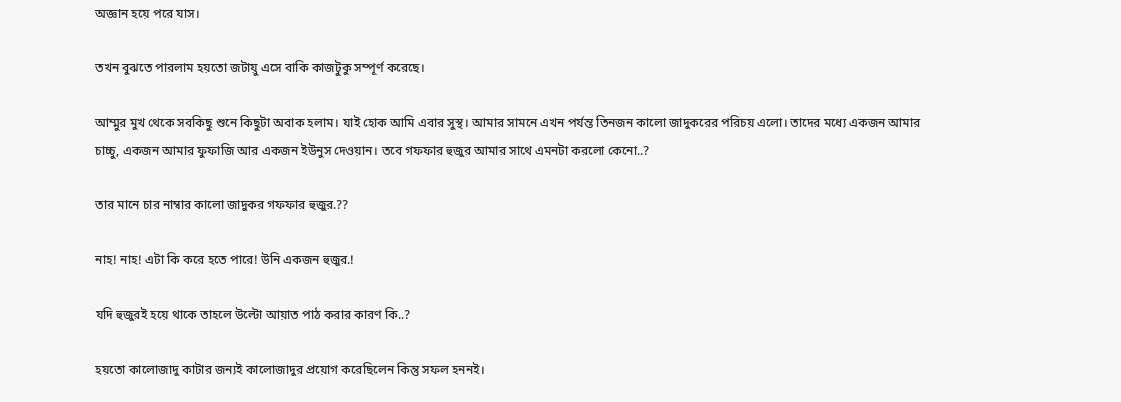অজ্ঞান হয়ে পরে যাস।

তখন বুঝতে পারলাম হয়তো জটায়ু এসে বাকি কাজটুকু সম্পূর্ণ করেছে।

আম্মুর মুখ থেকে সবকিছু শুনে কিছুটা অবাক হলাম। যাই হোক আমি এবার সুস্থ। আমার সামনে এখন পর্যন্ত তিনজন কালো জাদুকরের পরিচয় এলো। তাদের মধ্যে একজন আমার চাচ্চু, একজন আমার ফুফাজি আর একজন ইউনুস দেওয়ান। তবে গফফার হুজুর আমার সাথে এমনটা করলো কেনো..?

তার মানে চার নাম্বার কালো জাদুকর গফফার হুজুর.??

নাহ! নাহ! এটা কি করে হতে পারে! উনি একজন হুজুর.!

যদি হুজুরই হয়ে থাকে তাহলে উল্টো আয়াত পাঠ করার কারণ কি..?

হয়তো কালোজাদু কাটার জন্যই কালোজাদুর প্রয়োগ করেছিলেন কিন্তু সফল হননই।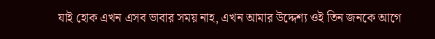যাই হোক এখন এসব ভাবার সময় নাহ, এখন আমার উদ্দেশ্য ওই তিন জনকে আগে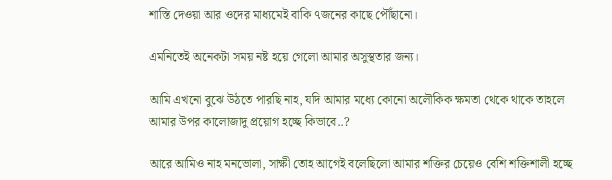শাস্তি দেওয়া আর ওদের মাধ্যমেই বাকি ৭জনের কাছে পৌঁছানো।

এমনিতেই অনেকটা সময় নষ্ট হয়ে গেলো আমার অসুস্থতার জন্য।

আমি এখনো বুঝে উঠতে পারছি নাহ, যদি আমার মধ্যে কোনো অলৌকিক ক্ষমতা থেকে থাকে তাহলে আমার উপর কালোজাদু প্রয়োগ হচ্ছে কিভাবে..?

আরে আমিও নাহ মনভোলা, সাক্ষী তোহ আগেই বলেছিলো আমার শক্তির চেয়েও বেশি শক্তিশালী হচ্ছে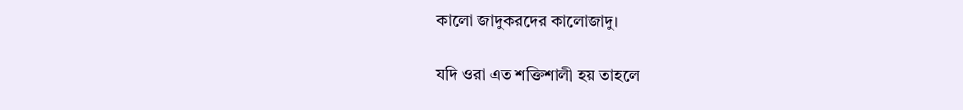কালো জাদুকরদের কালোজাদু।

যদি ওরা এত শক্তিশালী হয় তাহলে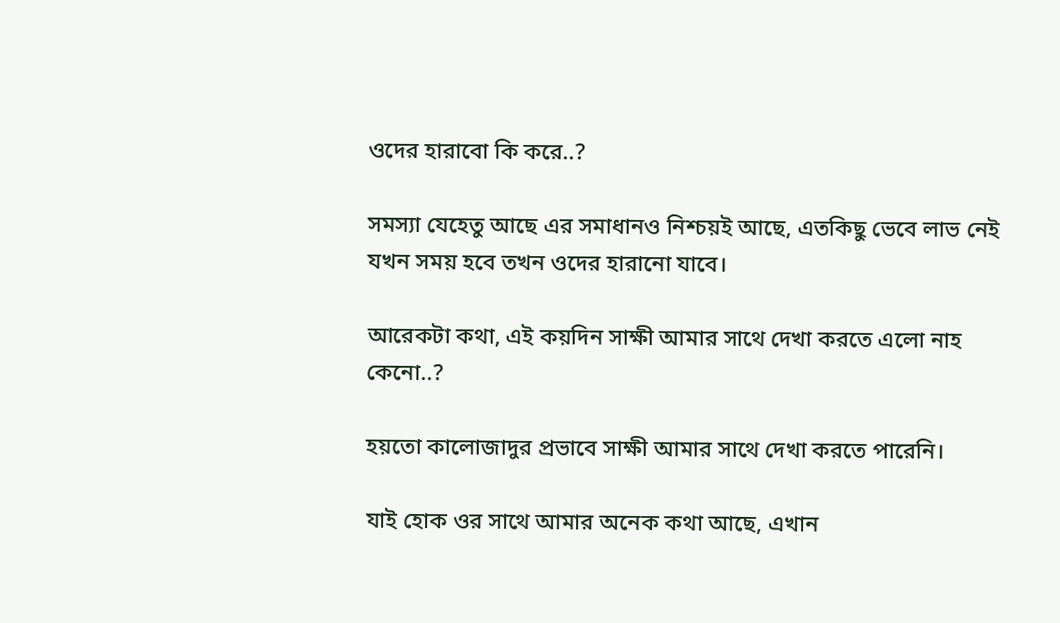ওদের হারাবো কি করে..?

সমস্যা যেহেতু আছে এর সমাধানও নিশ্চয়ই আছে, এতকিছু ভেবে লাভ নেই যখন সময় হবে তখন ওদের হারানো যাবে।

আরেকটা কথা, এই কয়দিন সাক্ষী আমার সাথে দেখা করতে এলো নাহ কেনো..?

হয়তো কালোজাদুর প্রভাবে সাক্ষী আমার সাথে দেখা করতে পারেনি।

যাই হোক ওর সাথে আমার অনেক কথা আছে, এখান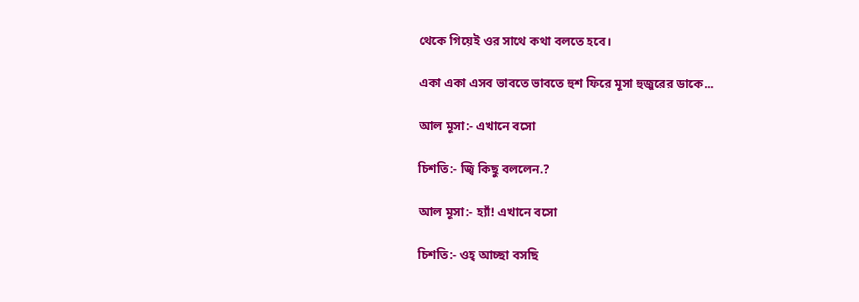থেকে গিয়েই ওর সাথে কথা বলতে হবে।

একা একা এসব ভাবতে ভাবতে হুশ ফিরে মূসা হুজুরের ডাকে...

আল মূসা:- এখানে বসো

চিশতি:- জ্বি কিছু বললেন.?

আল মূসা:- হ্যাঁ! এখানে বসো

চিশতি:- ওহ্ আচ্ছা বসছি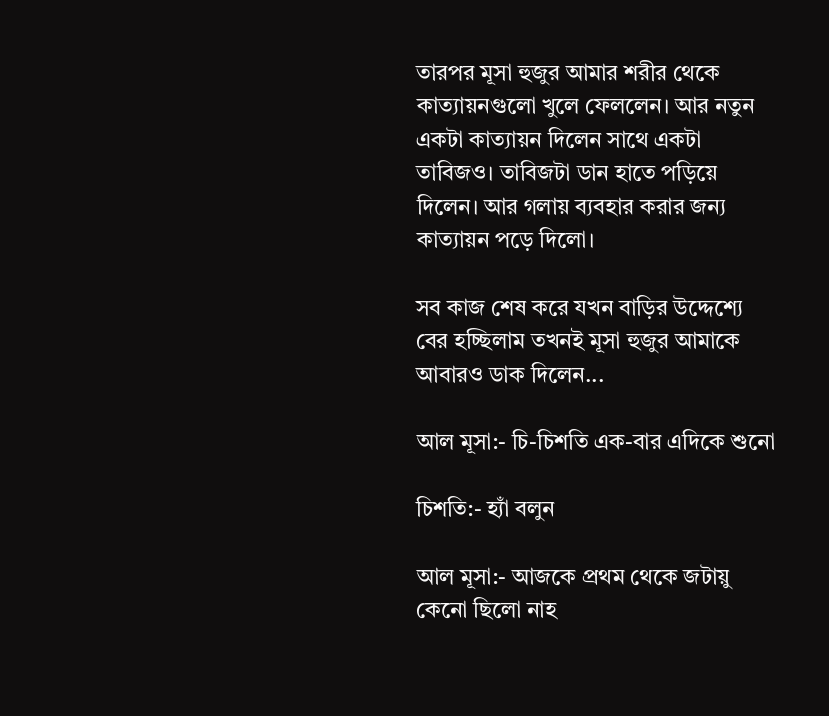তারপর মূসা হুজুর আমার শরীর থেকে কাত্যায়নগুলো খুলে ফেললেন। আর নতুন একটা কাত্যায়ন দিলেন সাথে একটা তাবিজও। তাবিজটা ডান হাতে পড়িয়ে দিলেন। আর গলায় ব্যবহার করার জন্য কাত্যায়ন পড়ে দিলো।

সব কাজ শেষ করে যখন বাড়ির উদ্দেশ্যে বের হচ্ছিলাম তখনই মূসা হুজুর আমাকে আবারও ডাক দিলেন...

আল মূসা:- চি-চিশতি এক-বার এদিকে শুনো

চিশতি:- হ্যাঁ বলুন

আল মূসা:- আজকে প্রথম থেকে জটায়ু কেনো ছিলো নাহ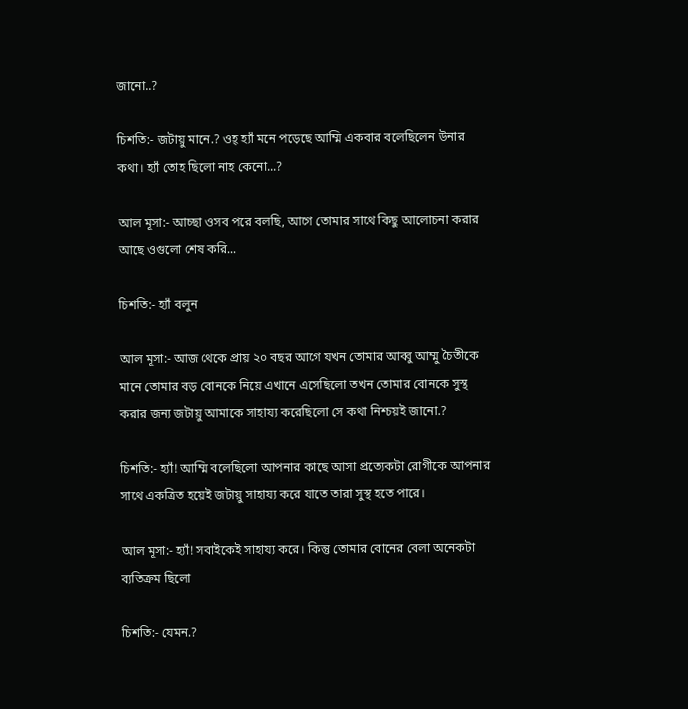জানো..?

চিশতি:- জটায়ু মানে.? ওহ্ হ্যাঁ মনে পড়েছে আম্মি একবার বলেছিলেন উনার কথা। হ্যাঁ তোহ ছিলো নাহ কেনো...?

আল মূসা:- আচ্ছা ওসব পরে বলছি, আগে তোমার সাথে কিছু আলোচনা করার আছে ওগুলো শেষ করি...

চিশতি:- হ্যাঁ বলুন

আল মূসা:- আজ থেকে প্রায় ২০ বছর আগে যখন তোমার আব্বু আম্মু চৈতীকে মানে তোমার বড় বোনকে নিয়ে এখানে এসেছিলো তখন তোমার বোনকে সুস্থ করার জন্য জটায়ু আমাকে সাহায্য করেছিলো সে কথা নিশ্চয়ই জানো.?

চিশতি:- হ্যাঁ! আম্মি বলেছিলো আপনার কাছে আসা প্রত্যেকটা রোগীকে আপনার সাথে একত্রিত হয়েই জটায়ু সাহায্য করে যাতে তারা সুস্থ হতে পারে।

আল মূসা:- হ্যাঁ! সবাইকেই সাহায্য করে। কিন্তু তোমার বোনের বেলা অনেকটা ব্যতিক্রম ছিলো

চিশতি:- যেমন.?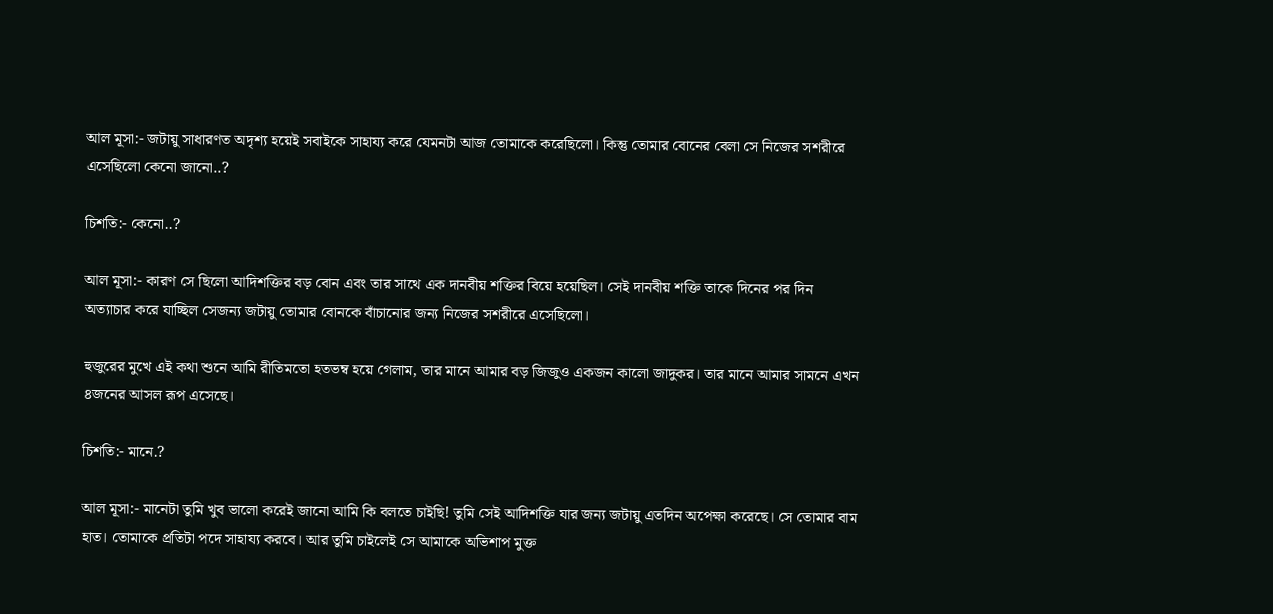আল মূসা:- জটায়ু সাধারণত অদৃশ্য হয়েই সবাইকে সাহায্য করে যেমনটা আজ তোমাকে করেছিলো। কিন্তু তোমার বোনের বেলা সে নিজের সশরীরে এসেছিলো কেনো জানো..?

চিশতি:- কেনো..?

আল মূসা:- কারণ সে ছিলো আদিশক্তির বড় বোন এবং তার সাথে এক দানবীয় শক্তির বিয়ে হয়েছিল। সেই দানবীয় শক্তি তাকে দিনের পর দিন অত্যাচার করে যাচ্ছিল সেজন্য জটায়ু তোমার বোনকে বাঁচানোর জন্য নিজের সশরীরে এসেছিলো।

হুজুরের মুখে এই কথা শুনে আমি রীতিমতো হতভম্ব হয়ে গেলাম, তার মানে আমার বড় জিজুও একজন কালো জাদুকর। তার মানে আমার সামনে এখন ৪জনের আসল রূপ এসেছে।

চিশতি:- মানে.?

আল মূসা:- মানেটা তুমি খুব ভালো করেই জানো আমি কি বলতে চাইছি! তুমি সেই আদিশক্তি যার জন্য জটায়ু এতদিন অপেক্ষা করেছে। সে তোমার বাম হাত। তোমাকে প্রতিটা পদে সাহায্য করবে। আর তুমি চাইলেই সে আমাকে অভিশাপ মুক্ত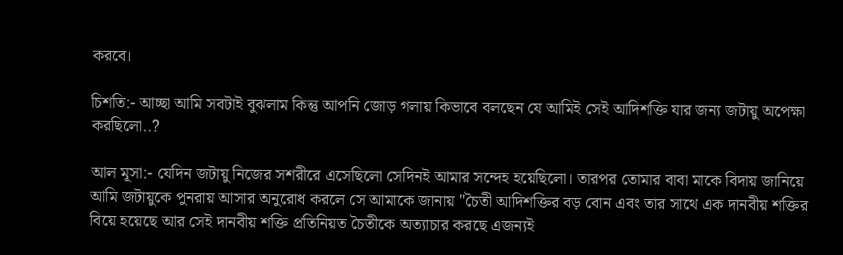করবে।

চিশতি:- আচ্ছা আমি সবটাই বুঝলাম কিন্তু আপনি জোড় গলায় কিভাবে বলছেন যে আমিই সেই আদিশক্তি যার জন্য জটায়ু অপেক্ষা করছিলো..?

আল মূসা:- যেদিন জটায়ু নিজের সশরীরে এসেছিলো সেদিনই আমার সন্দেহ হয়েছিলো। তারপর তোমার বাবা মাকে বিদায় জানিয়ে আমি জটায়ুকে পুনরায় আসার অনুরোধ করলে সে আমাকে জানায় "চৈতী আদিশক্তির বড় বোন এবং তার সাথে এক দানবীয় শক্তির বিয়ে হয়েছে আর সেই দানবীয় শক্তি প্রতিনিয়ত চৈতীকে অত্যাচার করছে এজন্যই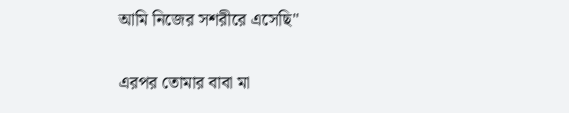আমি নিজের সশরীরে এসেছি"

এরপর তোমার বাবা মা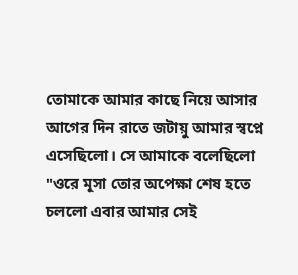তোমাকে আমার কাছে নিয়ে আসার আগের দিন রাতে জটায়ু আমার স্বপ্নে এসেছিলো। সে আমাকে বলেছিলো "ওরে মূসা তোর অপেক্ষা শেষ হতে চললো এবার আমার সেই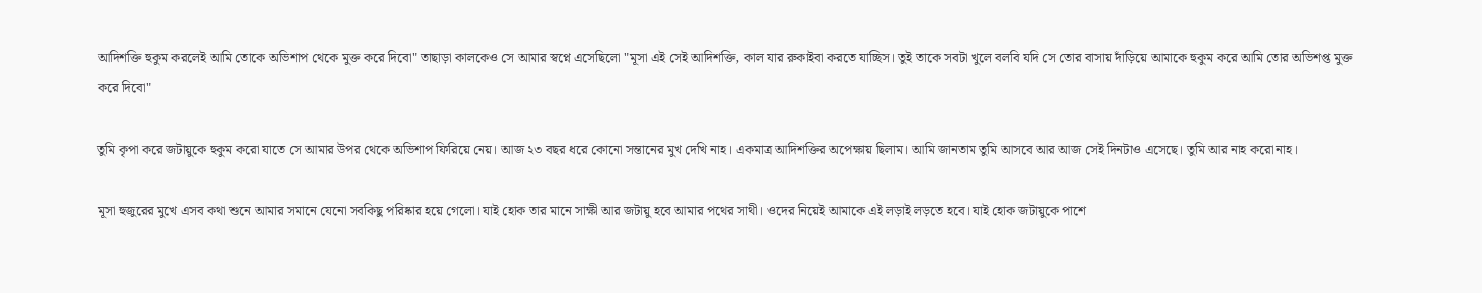আদিশক্তি হুকুম করলেই আমি তোকে অভিশাপ থেকে মুক্ত করে দিবো" তাছাড়া কালকেও সে আমার স্বপ্নে এসেছিলো "মূসা এই সেই আদিশক্তি, কাল যার রুকাইবা করতে যাচ্ছিস। তুই তাকে সবটা খুলে বলবি যদি সে তোর বাসায় দাঁড়িয়ে আমাকে হুকুম করে আমি তোর অভিশপ্ত মুক্ত করে দিবো"

তুমি কৃপা করে জটায়ুকে হুকুম করো যাতে সে আমার উপর থেকে অভিশাপ ফিরিয়ে নেয়। আজ ২৩ বছর ধরে কোনো সন্তানের মুখ দেখি নাহ। একমাত্র আদিশক্তির অপেক্ষায় ছিলাম। আমি জানতাম তুমি আসবে আর আজ সেই দিনটাও এসেছে। তুমি আর নাহ করো নাহ।

মূসা হুজুরের মুখে এসব কথা শুনে আমার সমানে যেনো সবকিছু পরিষ্কার হয়ে গেলো। যাই হোক তার মানে সাক্ষী আর জটায়ু হবে আমার পথের সাথী। ওদের নিয়েই আমাকে এই লড়াই লড়তে হবে। যাই হোক জটায়ুকে পাশে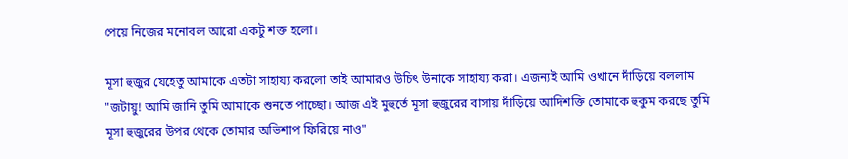পেয়ে নিজের মনোবল আরো একটু শক্ত হলো।

মূসা হুজুর যেহেতু আমাকে এতটা সাহায্য করলো তাই আমারও উচিৎ উনাকে সাহায্য করা। এজন্যই আমি ওখানে দাঁড়িয়ে বললাম "জটায়ু! আমি জানি তুমি আমাকে শুনতে পাচ্ছো। আজ এই মুহুর্তে মূসা হুজুরের বাসায় দাঁড়িয়ে আদিশক্তি তোমাকে হুকুম করছে তুমি মূসা হুজুরের উপর থেকে তোমার অভিশাপ ফিরিয়ে নাও"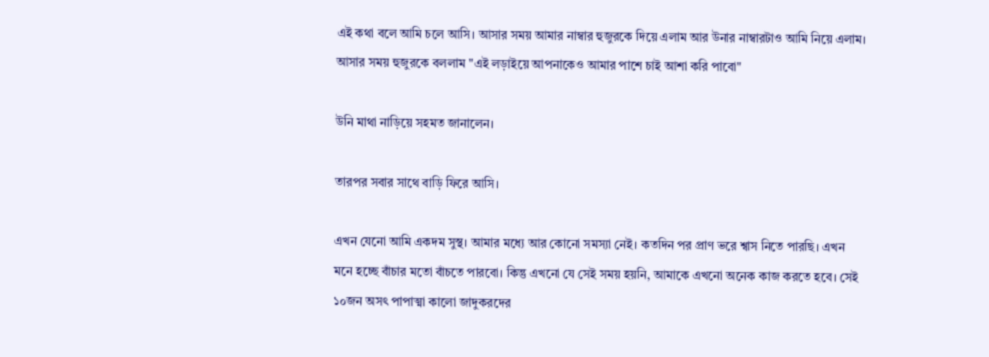এই কথা বলে আমি চলে আসি। আসার সময় আমার নাম্বার হুজুরকে দিয়ে এলাম আর উনার নাম্বারটাও আমি নিয়ে এলাম। আসার সময় হুজুরকে বললাম "এই লড়াইয়ে আপনাকেও আমার পাশে চাই আশা করি পাবো"

উনি মাথা নাড়িয়ে সহমত জানালেন।

তারপর সবার সাথে বাড়ি ফিরে আসি।

এখন যেনো আমি একদম সুস্থ। আমার মধ্যে আর কোনো সমস্যা নেই। কতদিন পর প্রাণ ভরে শ্বাস নিতে পারছি। এখন মনে হচ্ছে বাঁচার মতো বাঁচতে পারবো। কিন্তু এখনো যে সেই সময় হয়নি, আমাকে এখনো অনেক কাজ করতে হবে। সেই ১০জন অসৎ পাপাত্মা কালো জাদুকরদের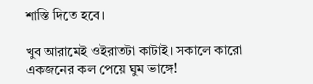শাস্তি দিতে হবে।

খুব আরামেই ওইরাতটা কাটাই। সকালে কারো একজনের কল পেয়ে ঘুম ভাঙ্গে!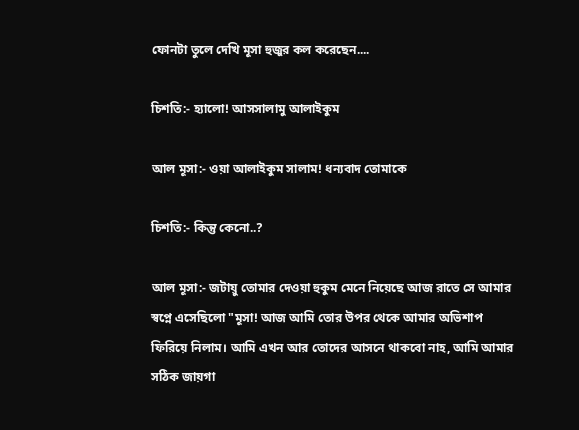ফোনটা তুলে দেখি মূসা হুজুর কল করেছেন....

চিশতি:- হ্যালো! আসসালামু আলাইকুম

আল মূসা:- ওয়া আলাইকুম সালাম! ধন্যবাদ তোমাকে

চিশতি:- কিন্তু কেনো..?

আল মূসা:- জটায়ু তোমার দেওয়া হুকুম মেনে নিয়েছে আজ রাতে সে আমার স্বপ্নে এসেছিলো "মূসা! আজ আমি তোর উপর থেকে আমার অভিশাপ ফিরিয়ে নিলাম। আমি এখন আর তোদের আসনে থাকবো নাহ, আমি আমার সঠিক জায়গা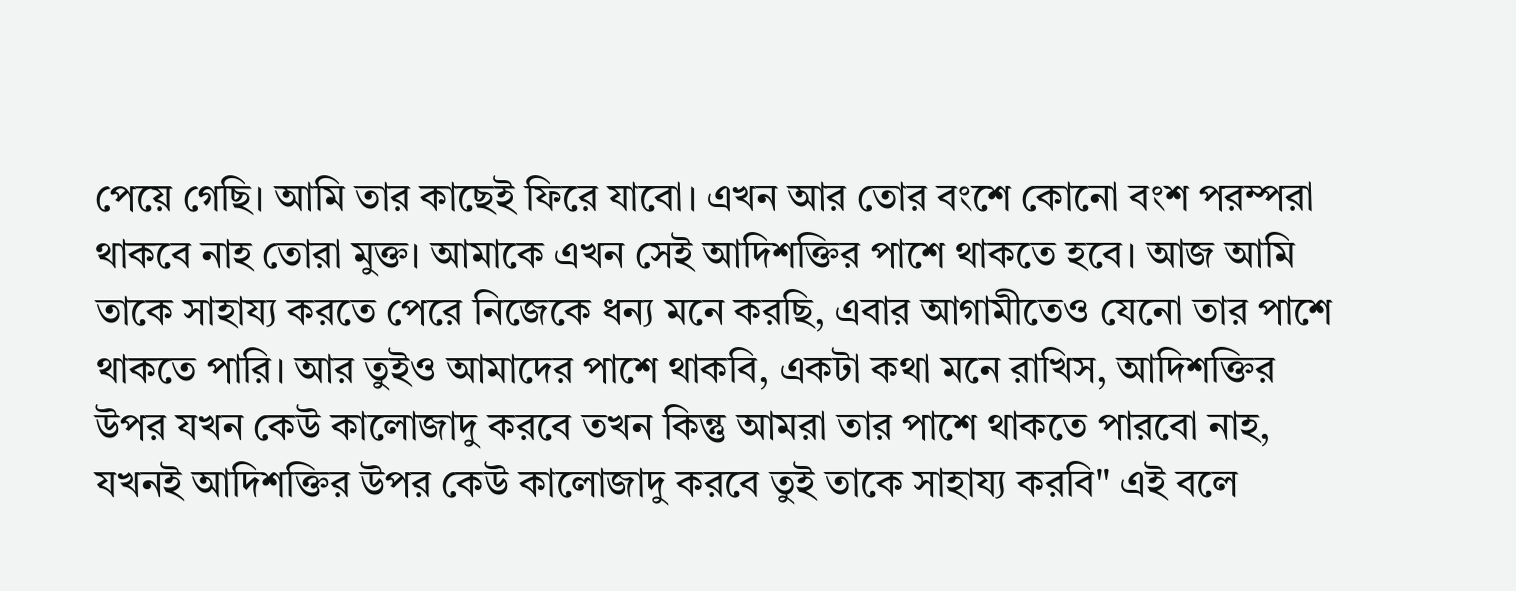পেয়ে গেছি। আমি তার কাছেই ফিরে যাবো। এখন আর তোর বংশে কোনো বংশ পরম্পরা থাকবে নাহ তোরা মুক্ত। আমাকে এখন সেই আদিশক্তির পাশে থাকতে হবে। আজ আমি তাকে সাহায্য করতে পেরে নিজেকে ধন্য মনে করছি, এবার আগামীতেও যেনো তার পাশে থাকতে পারি। আর তুইও আমাদের পাশে থাকবি, একটা কথা মনে রাখিস, আদিশক্তির উপর যখন কেউ কালোজাদু করবে তখন কিন্তু আমরা তার পাশে থাকতে পারবো নাহ, যখনই আদিশক্তির উপর কেউ কালোজাদু করবে তুই তাকে সাহায্য করবি" এই বলে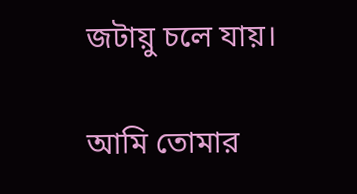জটায়ু চলে যায়।

আমি তোমার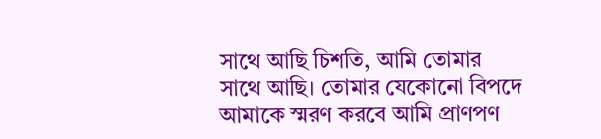সাথে আছি চিশতি, আমি তোমার সাথে আছি। তোমার যেকোনো বিপদে আমাকে স্মরণ করবে আমি প্রাণপণ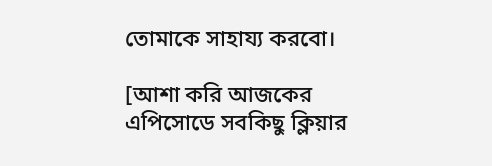তোমাকে সাহায্য করবো।

[আশা করি আজকের এপিসোডে সবকিছু ক্লিয়ার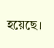হয়েছে।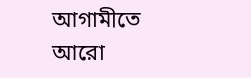আগামীতে আরো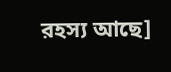রহস্য আছে]